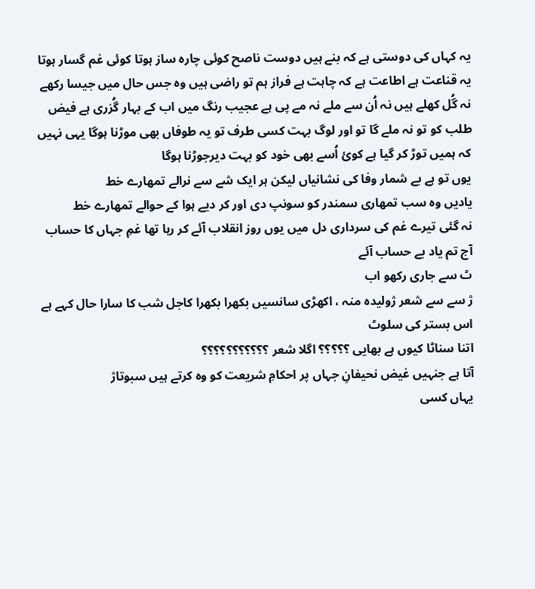یہ کہاں کی دوستی ہے کہ بنے ہیں دوست ناصح کوئی چارہ ساز ہوتا کوئی غم گسار ہوتا
یہ قناعت ہے اطاعت ہے کہ چاہت ہے فراز ہم تو راضی ہیں وہ جس حال میں جیسا رکھے
نہ گُل کھلے ہیں نہ اُن سے ملے نہ مے پی ہے عجیب رنگ میں اب کے بہار گُزری ہے فیض
طلب کو تو نہ ملے گا تو اور لوگ بہت کسی طرف تو یہ طوفاں بھی موڑنا ہوگا یہی نہیں کہ ہمیں توڑ کر گیا ہے کوئ اُسے بھی خود کو بہت دیرجوڑنا ہوگا
یوں تو ہے بے شمار وفا کی نشانیاں لیکن ہر ایک شے سے نرالے تمھارے خط
یادیں وہ سب تمھاری سمندر کو سونپ دی اور کر دیے ہوا کے حوالے تمھارے خط
نہ گئی تیرے غم کی سرداری دل میں یوں روز انقلاب آئے کر رہا تھا غمِ جہاں کا حساب آج تم یاد بے حساب آئے
ٹ سے جاری رکھو اب
ژ سے سے شعر ژولیدہ منہ ، اکھڑی سانسیں بکھرا بکھرا کاجل شب کا سارا حال کہے ہے اس بستر کی سلوٹ
اتنا سناٹا کیوں ہے بھایی ؟؟؟؟؟ اگلا شعر ؟؟؟؟؟؟؟؟؟؟؟
آتا ہے جنہیں غیض نحیفانِ جہاں پر احکامِ شریعت کو وہ کرتے ہیں سبوتاژ
یہاں کسی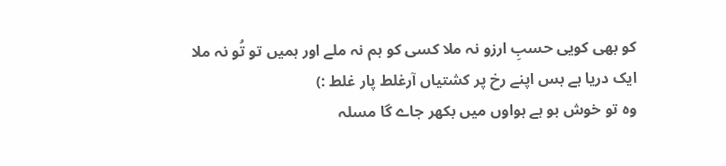کو بھی کویی حسبِ ارزو نہ ملا کسی کو ہم نہ ملے اور ہمیں تو تُو نہ ملا
ایک دریا ہے بس اپنے رخ پر کشتیاں آرغلط پار غلط :)
وہ تو خوش بو ہے ہواوں میں بکھر جاے گا مسلہ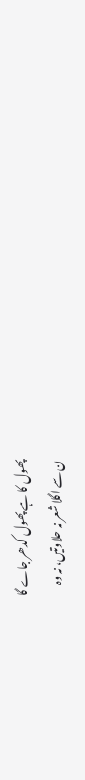پھول کا ہے پھول کدھر جاے گا
ن سے اگلا شعر نہ حلاوتیں، نہ وہ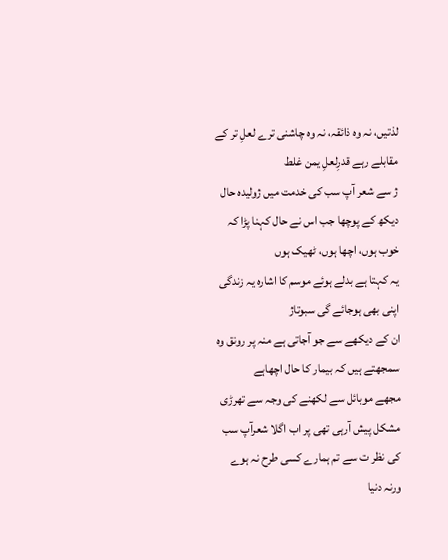لذتیں، نہ وہ ذائقہ، نہ وہ چاشنی ترے لعلِ تر کے مقابلے رہے قدرِلعلِ یمن غلط
ژ سے شعر آپ سب کی خدمت میں ژولیدہ حال دیکھ کے پوچھا جب اس نے حال کہنا پڑا کہ خوب ہوں، اچھا ہوں، ٹھیک ہوں
یہ کہتا ہے بدلے ہوئے موسم کا اشارہ یہ زندگی اپنی بھی ہوجائے گی سبوتاژ
ان کے دیکھے سے جو آجاتی ہے منہ پر رونق وہ سمجھتے ہیں کہ بیمار کا حال اچھاہے
مجھے موبائل سے لکھنے کی وجہ سے تھرڑی مشکل پیش آرہی تھی پر اب اگلا شعرآپ سب کی نظر ت سے تم ہمارے کسی طرح نہ ہوے ورنہ دنیا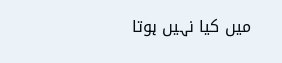میں کیا نہیں ہوتا